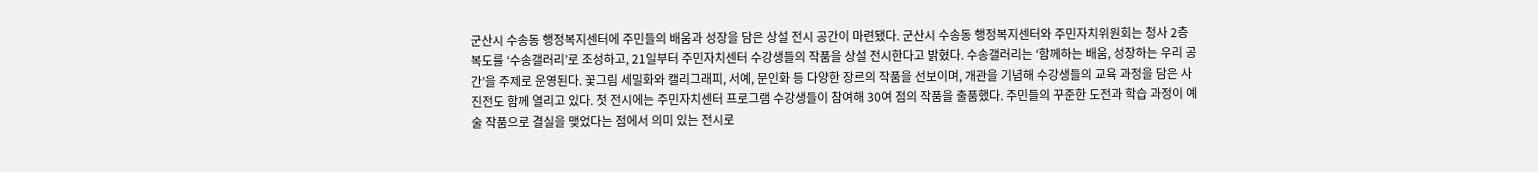군산시 수송동 행정복지센터에 주민들의 배움과 성장을 담은 상설 전시 공간이 마련됐다. 군산시 수송동 행정복지센터와 주민자치위원회는 청사 2층 복도를 ‘수송갤러리’로 조성하고, 21일부터 주민자치센터 수강생들의 작품을 상설 전시한다고 밝혔다. 수송갤러리는 ‘함께하는 배움, 성장하는 우리 공간’을 주제로 운영된다. 꽃그림 세밀화와 캘리그래피, 서예, 문인화 등 다양한 장르의 작품을 선보이며, 개관을 기념해 수강생들의 교육 과정을 담은 사진전도 함께 열리고 있다. 첫 전시에는 주민자치센터 프로그램 수강생들이 참여해 30여 점의 작품을 출품했다. 주민들의 꾸준한 도전과 학습 과정이 예술 작품으로 결실을 맺었다는 점에서 의미 있는 전시로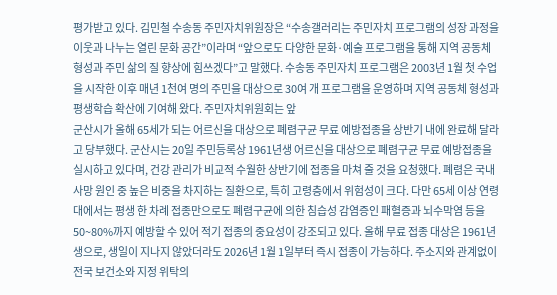평가받고 있다. 김민철 수송동 주민자치위원장은 “수송갤러리는 주민자치 프로그램의 성장 과정을 이웃과 나누는 열린 문화 공간”이라며 “앞으로도 다양한 문화·예술 프로그램을 통해 지역 공동체 형성과 주민 삶의 질 향상에 힘쓰겠다”고 말했다. 수송동 주민자치 프로그램은 2003년 1월 첫 수업을 시작한 이후 매년 1천여 명의 주민을 대상으로 30여 개 프로그램을 운영하며 지역 공동체 형성과 평생학습 확산에 기여해 왔다. 주민자치위원회는 앞
군산시가 올해 65세가 되는 어르신을 대상으로 폐렴구균 무료 예방접종을 상반기 내에 완료해 달라고 당부했다. 군산시는 20일 주민등록상 1961년생 어르신을 대상으로 폐렴구균 무료 예방접종을 실시하고 있다며, 건강 관리가 비교적 수월한 상반기에 접종을 마쳐 줄 것을 요청했다. 폐렴은 국내 사망 원인 중 높은 비중을 차지하는 질환으로, 특히 고령층에서 위험성이 크다. 다만 65세 이상 연령대에서는 평생 한 차례 접종만으로도 폐렴구균에 의한 침습성 감염증인 패혈증과 뇌수막염 등을 50~80%까지 예방할 수 있어 적기 접종의 중요성이 강조되고 있다. 올해 무료 접종 대상은 1961년생으로, 생일이 지나지 않았더라도 2026년 1월 1일부터 즉시 접종이 가능하다. 주소지와 관계없이 전국 보건소와 지정 위탁의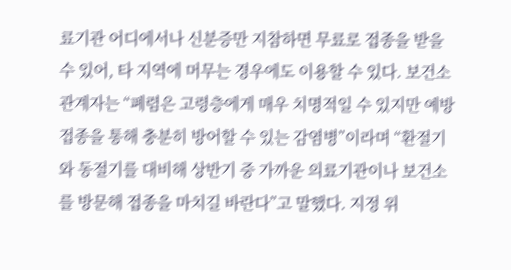료기관 어디에서나 신분증만 지참하면 무료로 접종을 받을 수 있어, 타 지역에 머무는 경우에도 이용할 수 있다. 보건소 관계자는 “폐렴은 고령층에게 매우 치명적일 수 있지만 예방접종을 통해 충분히 방어할 수 있는 감염병”이라며 “환절기와 동절기를 대비해 상반기 중 가까운 의료기관이나 보건소를 방문해 접종을 마치길 바란다”고 말했다. 지정 위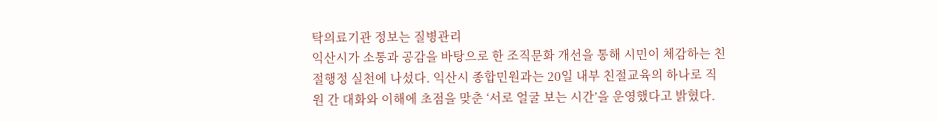탁의료기관 정보는 질병관리
익산시가 소통과 공감을 바탕으로 한 조직문화 개선을 통해 시민이 체감하는 친절행정 실천에 나섰다. 익산시 종합민원과는 20일 내부 친절교육의 하나로 직원 간 대화와 이해에 초점을 맞춘 ‘서로 얼굴 보는 시간’을 운영했다고 밝혔다.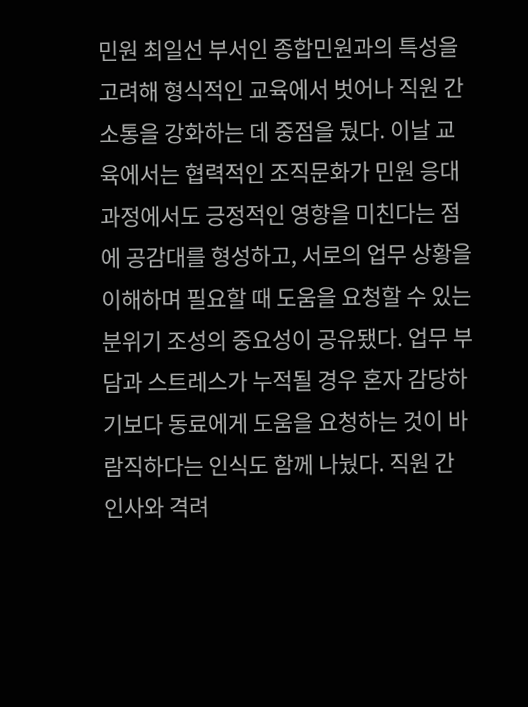민원 최일선 부서인 종합민원과의 특성을 고려해 형식적인 교육에서 벗어나 직원 간 소통을 강화하는 데 중점을 뒀다. 이날 교육에서는 협력적인 조직문화가 민원 응대 과정에서도 긍정적인 영향을 미친다는 점에 공감대를 형성하고, 서로의 업무 상황을 이해하며 필요할 때 도움을 요청할 수 있는 분위기 조성의 중요성이 공유됐다. 업무 부담과 스트레스가 누적될 경우 혼자 감당하기보다 동료에게 도움을 요청하는 것이 바람직하다는 인식도 함께 나눴다. 직원 간 인사와 격려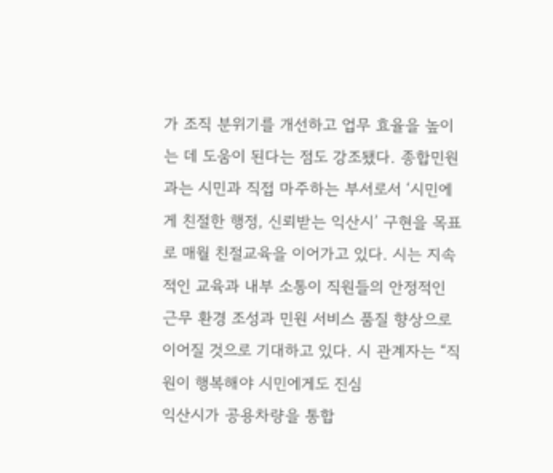가 조직 분위기를 개선하고 업무 효율을 높이는 데 도움이 된다는 점도 강조됐다. 종합민원과는 시민과 직접 마주하는 부서로서 ‘시민에게 친절한 행정, 신뢰받는 익산시’ 구현을 목표로 매월 친절교육을 이어가고 있다. 시는 지속적인 교육과 내부 소통이 직원들의 안정적인 근무 환경 조성과 민원 서비스 품질 향상으로 이어질 것으로 기대하고 있다. 시 관계자는 “직원이 행복해야 시민에게도 진심
익산시가 공용차량을 통합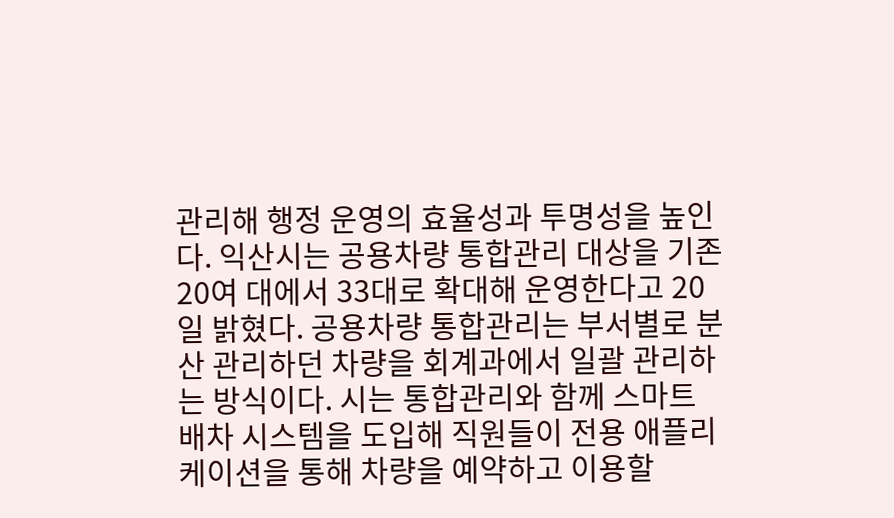관리해 행정 운영의 효율성과 투명성을 높인다. 익산시는 공용차량 통합관리 대상을 기존 20여 대에서 33대로 확대해 운영한다고 20일 밝혔다. 공용차량 통합관리는 부서별로 분산 관리하던 차량을 회계과에서 일괄 관리하는 방식이다. 시는 통합관리와 함께 스마트 배차 시스템을 도입해 직원들이 전용 애플리케이션을 통해 차량을 예약하고 이용할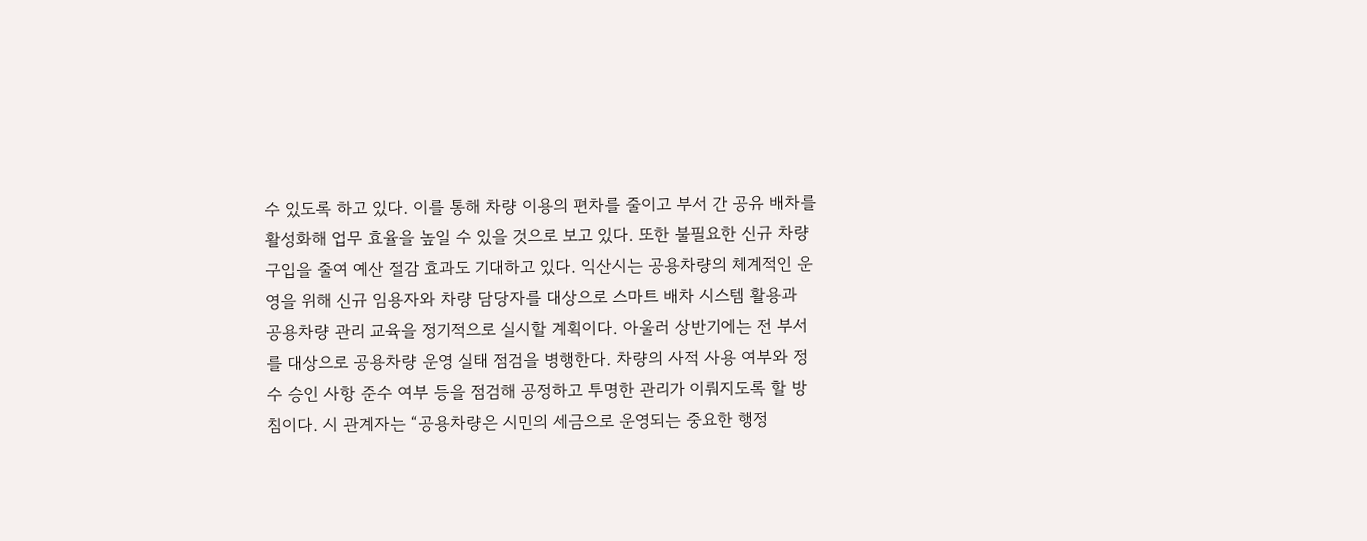수 있도록 하고 있다. 이를 통해 차량 이용의 편차를 줄이고 부서 간 공유 배차를 활성화해 업무 효율을 높일 수 있을 것으로 보고 있다. 또한 불필요한 신규 차량 구입을 줄여 예산 절감 효과도 기대하고 있다. 익산시는 공용차량의 체계적인 운영을 위해 신규 임용자와 차량 담당자를 대상으로 스마트 배차 시스템 활용과 공용차량 관리 교육을 정기적으로 실시할 계획이다. 아울러 상반기에는 전 부서를 대상으로 공용차량 운영 실태 점검을 병행한다. 차량의 사적 사용 여부와 정수 승인 사항 준수 여부 등을 점검해 공정하고 투명한 관리가 이뤄지도록 할 방침이다. 시 관계자는 “공용차량은 시민의 세금으로 운영되는 중요한 행정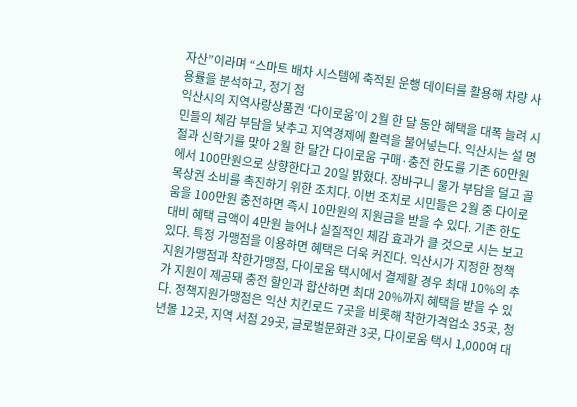자산”이라며 “스마트 배차 시스템에 축적된 운행 데이터를 활용해 차량 사용률을 분석하고, 정기 점
익산시의 지역사랑상품권 ‘다이로움’이 2월 한 달 동안 혜택을 대폭 늘려 시민들의 체감 부담을 낮추고 지역경제에 활력을 불어넣는다. 익산시는 설 명절과 신학기를 맞아 2월 한 달간 다이로움 구매·충전 한도를 기존 60만원에서 100만원으로 상향한다고 20일 밝혔다. 장바구니 물가 부담을 덜고 골목상권 소비를 촉진하기 위한 조치다. 이번 조치로 시민들은 2월 중 다이로움을 100만원 충전하면 즉시 10만원의 지원금을 받을 수 있다. 기존 한도 대비 혜택 금액이 4만원 늘어나 실질적인 체감 효과가 클 것으로 시는 보고 있다. 특정 가맹점을 이용하면 혜택은 더욱 커진다. 익산시가 지정한 정책지원가맹점과 착한가맹점, 다이로움 택시에서 결제할 경우 최대 10%의 추가 지원이 제공돼 충전 할인과 합산하면 최대 20%까지 혜택을 받을 수 있다. 정책지원가맹점은 익산 치킨로드 7곳을 비롯해 착한가격업소 35곳, 청년몰 12곳, 지역 서점 29곳, 글로벌문화관 3곳, 다이로움 택시 1,000여 대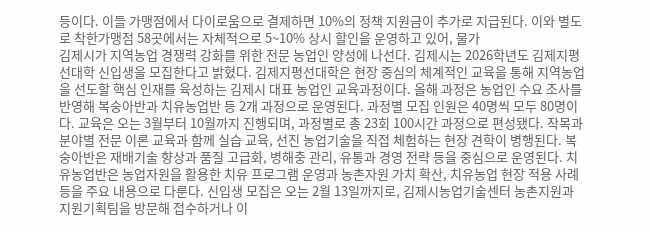등이다. 이들 가맹점에서 다이로움으로 결제하면 10%의 정책 지원금이 추가로 지급된다. 이와 별도로 착한가맹점 58곳에서는 자체적으로 5~10% 상시 할인을 운영하고 있어, 물가
김제시가 지역농업 경쟁력 강화를 위한 전문 농업인 양성에 나선다. 김제시는 2026학년도 김제지평선대학 신입생을 모집한다고 밝혔다. 김제지평선대학은 현장 중심의 체계적인 교육을 통해 지역농업을 선도할 핵심 인재를 육성하는 김제시 대표 농업인 교육과정이다. 올해 과정은 농업인 수요 조사를 반영해 복숭아반과 치유농업반 등 2개 과정으로 운영된다. 과정별 모집 인원은 40명씩 모두 80명이다. 교육은 오는 3월부터 10월까지 진행되며, 과정별로 총 23회 100시간 과정으로 편성됐다. 작목과 분야별 전문 이론 교육과 함께 실습 교육, 선진 농업기술을 직접 체험하는 현장 견학이 병행된다. 복숭아반은 재배기술 향상과 품질 고급화, 병해충 관리, 유통과 경영 전략 등을 중심으로 운영된다. 치유농업반은 농업자원을 활용한 치유 프로그램 운영과 농촌자원 가치 확산, 치유농업 현장 적용 사례 등을 주요 내용으로 다룬다. 신입생 모집은 오는 2월 13일까지로, 김제시농업기술센터 농촌지원과 지원기획팀을 방문해 접수하거나 이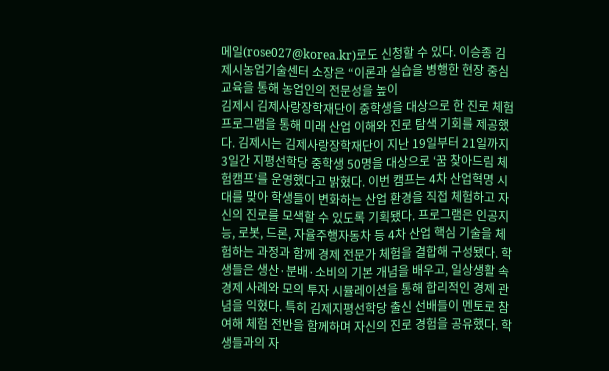메일(rose027@korea.kr)로도 신청할 수 있다. 이승종 김제시농업기술센터 소장은 “이론과 실습을 병행한 현장 중심 교육을 통해 농업인의 전문성을 높이
김제시 김제사랑장학재단이 중학생을 대상으로 한 진로 체험 프로그램을 통해 미래 산업 이해와 진로 탐색 기회를 제공했다. 김제시는 김제사랑장학재단이 지난 19일부터 21일까지 3일간 지평선학당 중학생 50명을 대상으로 ‘꿈 찾아드림 체험캠프’를 운영했다고 밝혔다. 이번 캠프는 4차 산업혁명 시대를 맞아 학생들이 변화하는 산업 환경을 직접 체험하고 자신의 진로를 모색할 수 있도록 기획됐다. 프로그램은 인공지능, 로봇, 드론, 자율주행자동차 등 4차 산업 핵심 기술을 체험하는 과정과 함께 경제 전문가 체험을 결합해 구성됐다. 학생들은 생산·분배·소비의 기본 개념을 배우고, 일상생활 속 경제 사례와 모의 투자 시뮬레이션을 통해 합리적인 경제 관념을 익혔다. 특히 김제지평선학당 출신 선배들이 멘토로 참여해 체험 전반을 함께하며 자신의 진로 경험을 공유했다. 학생들과의 자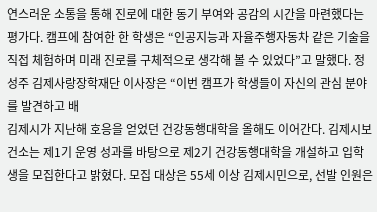연스러운 소통을 통해 진로에 대한 동기 부여와 공감의 시간을 마련했다는 평가다. 캠프에 참여한 한 학생은 “인공지능과 자율주행자동차 같은 기술을 직접 체험하며 미래 진로를 구체적으로 생각해 볼 수 있었다”고 말했다. 정성주 김제사랑장학재단 이사장은 “이번 캠프가 학생들이 자신의 관심 분야를 발견하고 배
김제시가 지난해 호응을 얻었던 건강동행대학을 올해도 이어간다. 김제시보건소는 제1기 운영 성과를 바탕으로 제2기 건강동행대학을 개설하고 입학생을 모집한다고 밝혔다. 모집 대상은 55세 이상 김제시민으로, 선발 인원은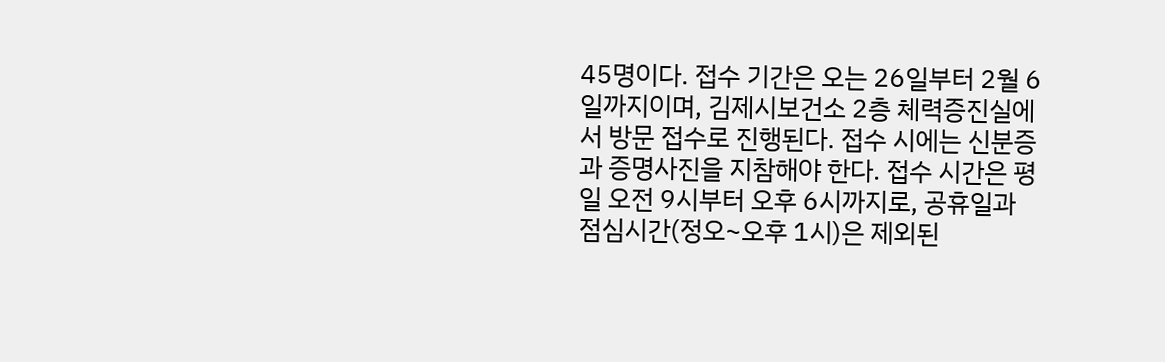45명이다. 접수 기간은 오는 26일부터 2월 6일까지이며, 김제시보건소 2층 체력증진실에서 방문 접수로 진행된다. 접수 시에는 신분증과 증명사진을 지참해야 한다. 접수 시간은 평일 오전 9시부터 오후 6시까지로, 공휴일과 점심시간(정오~오후 1시)은 제외된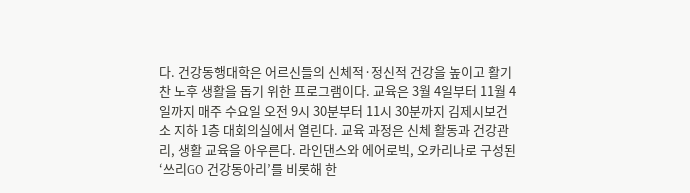다. 건강동행대학은 어르신들의 신체적·정신적 건강을 높이고 활기찬 노후 생활을 돕기 위한 프로그램이다. 교육은 3월 4일부터 11월 4일까지 매주 수요일 오전 9시 30분부터 11시 30분까지 김제시보건소 지하 1층 대회의실에서 열린다. 교육 과정은 신체 활동과 건강관리, 생활 교육을 아우른다. 라인댄스와 에어로빅, 오카리나로 구성된 ‘쓰리GO 건강동아리’를 비롯해 한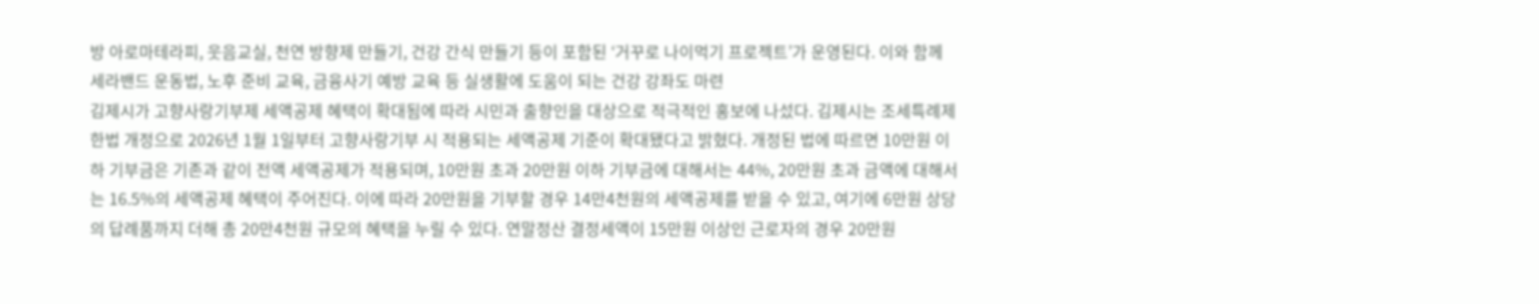방 아로마테라피, 웃음교실, 천연 방향제 만들기, 건강 간식 만들기 등이 포함된 ‘거꾸로 나이먹기 프로젝트’가 운영된다. 이와 함께 세라밴드 운동법, 노후 준비 교육, 금융사기 예방 교육 등 실생활에 도움이 되는 건강 강좌도 마련
김제시가 고향사랑기부제 세액공제 혜택이 확대됨에 따라 시민과 출향인을 대상으로 적극적인 홍보에 나섰다. 김제시는 조세특례제한법 개정으로 2026년 1월 1일부터 고향사랑기부 시 적용되는 세액공제 기준이 확대됐다고 밝혔다. 개정된 법에 따르면 10만원 이하 기부금은 기존과 같이 전액 세액공제가 적용되며, 10만원 초과 20만원 이하 기부금에 대해서는 44%, 20만원 초과 금액에 대해서는 16.5%의 세액공제 혜택이 주어진다. 이에 따라 20만원을 기부할 경우 14만4천원의 세액공제를 받을 수 있고, 여기에 6만원 상당의 답례품까지 더해 총 20만4천원 규모의 혜택을 누릴 수 있다. 연말정산 결정세액이 15만원 이상인 근로자의 경우 20만원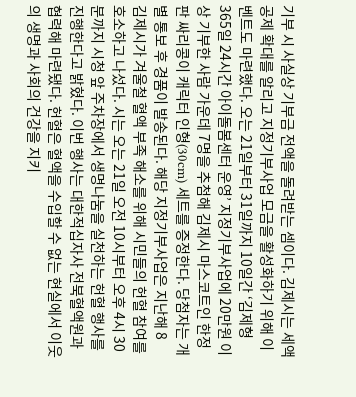기부 시 사실상 기부금 전액을 돌려받는 셈이다. 김제시는 세액공제 확대를 알리고 지정기부사업 모금을 활성화하기 위해 이벤트도 마련했다. 오는 21일부터 31일까지 10일간 ‘김제형 365일 24시간 아이돌봄센터 운영’ 지정기부사업에 20만원 이상 기부한 사람 가운데 7명을 추첨해 김제시 마스코트인 한정판 싸리콩이 캐릭터 인형(30cm) 세트를 증정한다. 당첨자는 개별 통보 후 경품이 발송된다. 해당 지정기부사업은 지난해 8
김제시가 겨울철 혈액 부족 해소를 위해 시민들의 헌혈 참여를 호소하고 나섰다. 시는 오는 21일 오전 10시부터 오후 4시 30분까지 시청 앞 주차장에서 생명나눔을 실천하는 헌혈 행사를 진행한다고 밝혔다. 이번 행사는 대한적십자사 전북혈액원과 협력해 마련됐다. 헌혈은 혈액을 수입할 수 없는 현실에서 이웃의 생명과 사회의 건강을 지키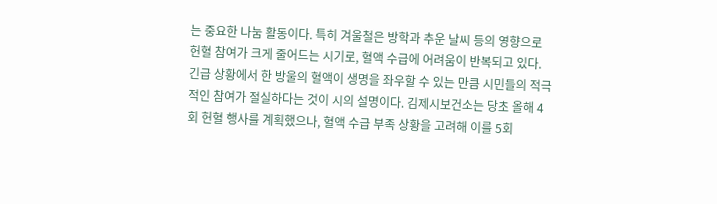는 중요한 나눔 활동이다. 특히 겨울철은 방학과 추운 날씨 등의 영향으로 헌혈 참여가 크게 줄어드는 시기로, 혈액 수급에 어려움이 반복되고 있다. 긴급 상황에서 한 방울의 혈액이 생명을 좌우할 수 있는 만큼 시민들의 적극적인 참여가 절실하다는 것이 시의 설명이다. 김제시보건소는 당초 올해 4회 헌혈 행사를 계획했으나, 혈액 수급 부족 상황을 고려해 이를 5회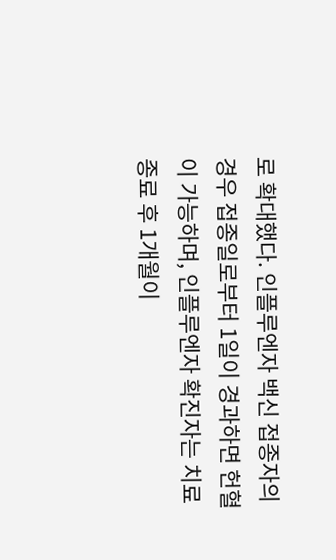로 확대했다. 인플루엔자 백신 접종자의 경우 접종일로부터 1일이 경과하면 헌혈이 가능하며, 인플루엔자 확진자는 치료 종료 후 1개월이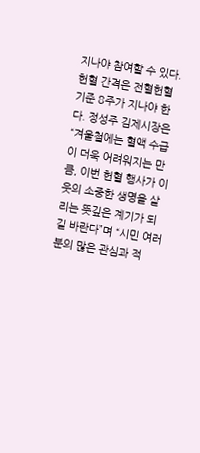지나야 참여할 수 있다. 헌혈 간격은 전혈헌혈 기준 8주가 지나야 한다. 정성주 김제시장은 “겨울철에는 혈액 수급이 더욱 어려워지는 만큼, 이번 헌혈 행사가 이웃의 소중한 생명을 살리는 뜻깊은 계기가 되길 바란다”며 “시민 여러분의 많은 관심과 적